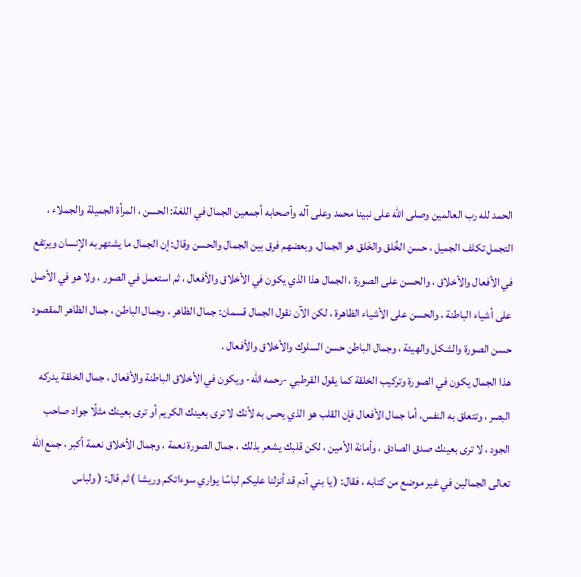الحمد لله رب العالمين وصلى الله على نبينا محمد وعلى آله وأصحابه أجمعين الجمال في اللغة: الحسن ، المرأة الجميلة والجملاء ، التجمل تكلف الجميل ، حسن الخُلق والخَلق هو الجمال، وبعضهم فرق بين الجمال والحسن وقال: إن الجمال ما يشتهر به الإنسان ويرتفع في الأفعال والأخلاق ، والحسن على الصورة ، الجمال هذا الذي يكون في الأخلاق والأفعال ، ثم استعمل في الصور ، ولا هو في الأصل على أشياء الباطنة ، والحسن على الأشياء الظاهرة ، لكن الآن نقول الجمال قسمان: جمال الظاهر ، وجمال الباطن ، جمال الظاهر المقصود حسن الصورة والشكل والهيئة ، وجمال الباطن حسن السلوك والأخلاق والأفعال .
هذا الجمال يكون في الصورة وتركيب الخلقة كما يقول القرطبي -رحمه الله- ويكون في الأخلاق الباطنة والأفعال ، جمال الخلقة يدركه البصر ، وتتعلق به النفس، أما جمال الأفعال فإن القلب هو الذي يحس به لأنك لا ترى بعينك الكريم أو ترى بعينك مثلًا جواد صاحب الجود ، لا ترى بعينك صدق الصادق ، وأمانة الأمين ، لكن قلبك يشعر بذلك ، جمال الصورة نعمة ، وجمال الأخلاق نعمة أكبر ، جمع الله تعالى الجمالين في غير موضع من كتابه ، فقال: ( يا بني آدم قد أنزلنا عليكم لباسًا يواري سوءاتكم وريشا ) ثم قال: ( ولباس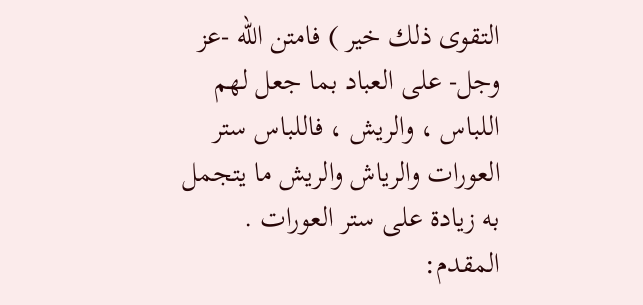التقوى ذلك خير ) فامتن الله -عز وجل- على العباد بما جعل لهم اللباس ، والريش ، فاللباس ستر العورات والرياش والريش ما يتجمل به زيادة على ستر العورات .
المقدم: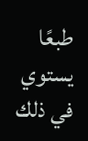طبعًا يستوي في ذلك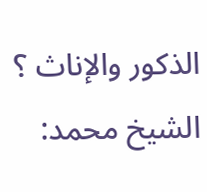الذكور والإناث ؟
الشيخ محمد: